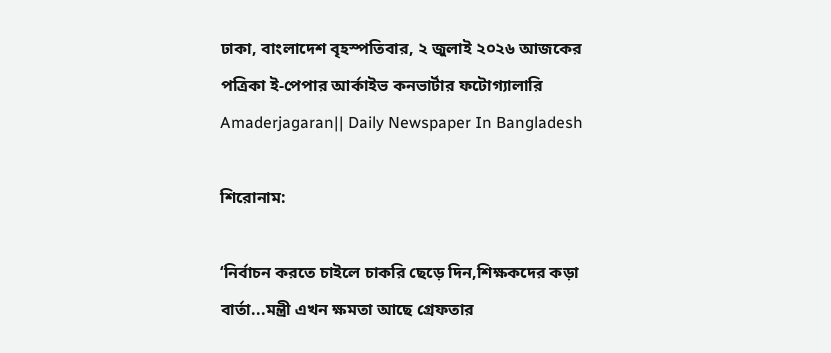ঢাকা, বাংলাদেশ বৃহস্পতিবার, ২ জুলাই ২০২৬ আজকের পত্রিকা ই-পেপার আর্কাইভ কনভার্টার ফটোগ্যালারি
Amaderjagaran|| Daily Newspaper In Bangladesh

শিরোনাম:

‘নির্বাচন করতে চাইলে চাকরি ছেড়ে দিন,শিক্ষকদের কড়া বার্তা...মন্ত্রী এখন ক্ষমতা আছে গ্রেফতার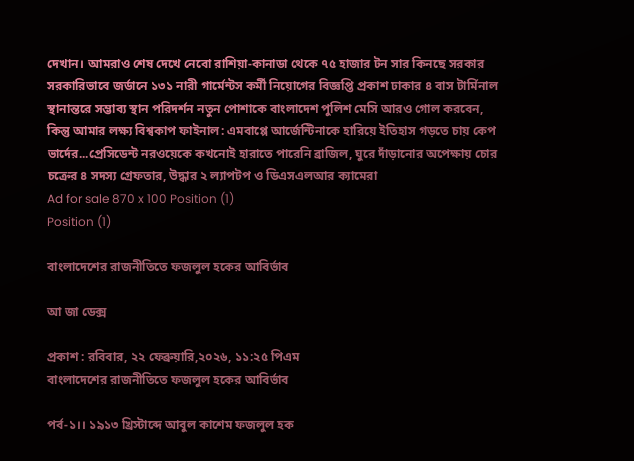দেখান। আমরাও শেষ দেখে নেবো রাশিয়া-কানাডা থেকে ৭৫ হাজার টন সার কিনছে সরকার সরকারিভাবে জর্ডানে ১৩১ নারী গার্মেন্টস কর্মী নিয়োগের বিজ্ঞপ্তি প্রকাশ ঢাকার ৪ বাস টার্মিনাল স্থানান্তরে সম্ভাব্য স্থান পরিদর্শন নতুন পোশাকে বাংলাদেশ পুলিশ মেসি আরও গোল করবেন, কিন্তু আমার লক্ষ্য বিশ্বকাপ ফাইনাল: এমবাপ্পে আর্জেন্টিনাকে হারিয়ে ইতিহাস গড়তে চায় কেপ ভার্দের...প্রেসিডেন্ট নরওয়েকে কখনোই হারাতে পারেনি ব্রাজিল, ঘুরে দাঁড়ানোর অপেক্ষায় চোর চক্রের ৪ সদস্য গ্রেফতার, উদ্ধার ২ ল্যাপটপ ও ডিএসএলআর ক্যামেরা
Ad for sale 870 x 100 Position (1)
Position (1)

বাংলাদেশের রাজনীতিতে ফজলুল হকের আবির্ভাব

আ জা ডেক্স

প্রকাশ : রবিবার, ২২ ফেব্রুয়ারি,২০২৬, ১১:২৫ পিএম
বাংলাদেশের রাজনীতিতে ফজলুল হকের আবির্ভাব

পর্ব-১।। ১৯১৩ খ্রিস্টাব্দে আবুল কাশেম ফজলুল হক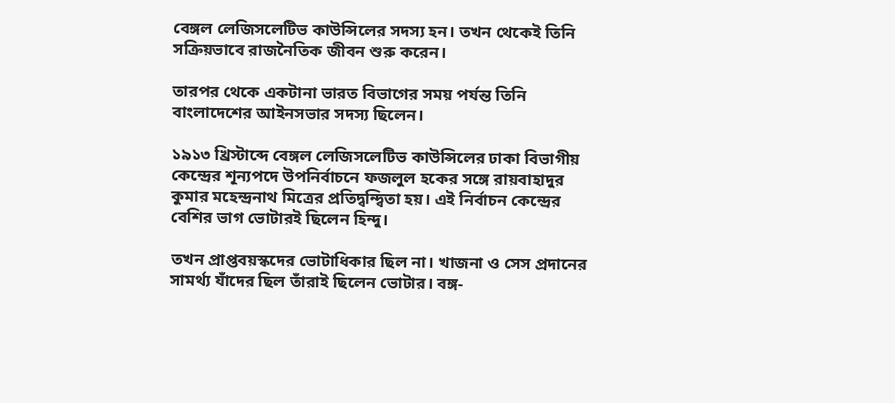বেঙ্গল লেজিসলেটিভ কাউন্সিলের সদস্য হন। তখন থেকেই তিনি সক্রিয়ভাবে রাজনৈতিক জীবন শুরু করেন।

তারপর থেকে একটানা ভারত বিভাগের সময় পর্যন্ত তিনি বাংলাদেশের আইনসভার সদস্য ছিলেন।

১৯১৩ খ্রিস্টাব্দে বেঙ্গল লেজিসলেটিভ কাউন্সিলের ঢাকা বিভাগীয় কেন্দ্রের শূন্যপদে উপনির্বাচনে ফজলুল হকের সঙ্গে রায়বাহাদুর কুমার মহেন্দ্রনাথ মিত্রের প্রতিদ্বন্দ্বিতা হয়। এই নির্বাচন কেন্দ্রের বেশির ভাগ ভোটারই ছিলেন হিন্দু।

তখন প্রাপ্তবয়স্কদের ভোটাধিকার ছিল না। খাজনা ও সেস প্রদানের সামর্থ্য যাঁদের ছিল তাঁরাই ছিলেন ভোটার। বঙ্গ-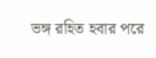ভঙ্গ রহিত হবার পরে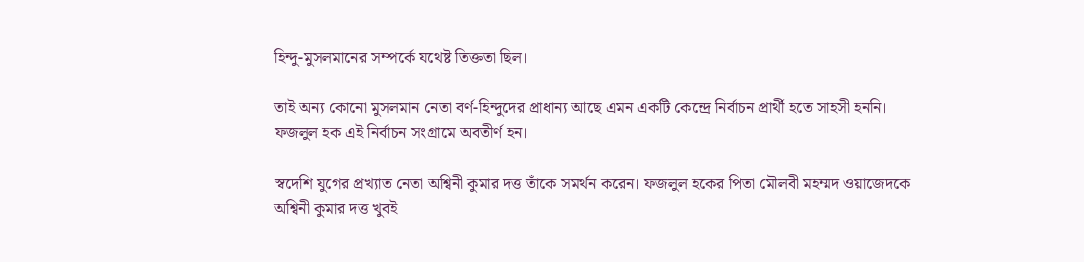হিন্দু-মুসলমানের সম্পর্কে যথেষ্ট তিক্ততা ছিল।

তাই অন্য কোনো মুসলমান নেতা বর্ণ-হিন্দুদের প্রাধান্য আছে এমন একটি কেন্দ্রে নির্বাচন প্রার্থী হতে সাহসী হননি। ফজলুল হক এই নির্বাচন সংগ্রামে অবতীর্ণ হন।

স্বদেশি যুগের প্রখ্যাত নেতা অশ্বিনী কুমার দত্ত তাঁকে সমর্থন করেন। ফজলুল হকের পিতা মৌলবী মহম্মদ ওয়াজেদকে অশ্বিনী কুমার দত্ত খুবই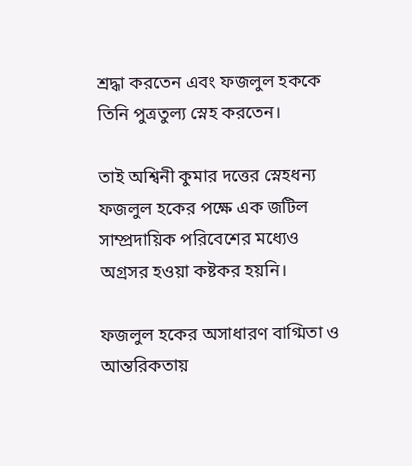শ্রদ্ধা করতেন এবং ফজলুল হককে তিনি পুত্রতুল্য স্নেহ করতেন।

তাই অশ্বিনী কুমার দত্তের স্নেহধন্য ফজলুল হকের পক্ষে এক জটিল সাম্প্রদায়িক পরিবেশের মধ্যেও অগ্রসর হওয়া কষ্টকর হয়নি।

ফজলুল হকের অসাধারণ বাগ্মিতা ও আন্তরিকতায়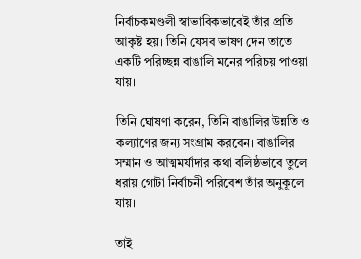নির্বাচকমণ্ডলী স্বাভাবিকভাবেই তাঁর প্রতি আকৃষ্ট হয়। তিনি যেসব ভাষণ দেন তাতে একটি পরিচ্ছন্ন বাঙালি মনের পরিচয় পাওয়া যায়।

তিনি ঘোষণা করেন, তিনি বাঙালির উন্নতি ও কল্যাণের জন্য সংগ্রাম করবেন। বাঙালির সম্মান ও আত্মমর্যাদার কথা বলিষ্ঠভাবে তুলে ধরায় গোটা নির্বাচনী পরিবেশ তাঁর অনুকূলে যায়।

তাই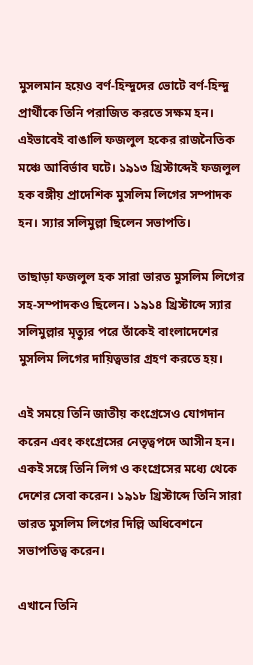মুসলমান হয়েও বর্ণ-হিন্দুদের ভোটে বর্ণ-হিন্দু প্রার্থীকে তিনি পরাজিত করতে সক্ষম হন। এইভাবেই বাঙালি ফজলুল হকের রাজনৈতিক মঞ্চে আবির্ভাব ঘটে। ১৯১৩ খ্রিস্টাব্দেই ফজলুল হক বঙ্গীয় প্রাদেশিক মুসলিম লিগের সম্পাদক হন। স্যার সলিমুল্লা ছিলেন সভাপতি।

তাছাড়া ফজলুল হক সারা ভারত মুসলিম লিগের সহ-সম্পাদকও ছিলেন। ১৯১৪ খ্রিস্টাব্দে স্যার সলিমুল্লার মৃত্যুর পরে তাঁকেই বাংলাদেশের মুসলিম লিগের দায়িত্বভার গ্রহণ করতে হয়।

এই সময়ে তিনি জাতীয় কংগ্রেসেও যোগদান করেন এবং কংগ্রেসের নেতৃত্বপদে আসীন হন। একই সঙ্গে তিনি লিগ ও কংগ্রেসের মধ্যে থেকে দেশের সেবা করেন। ১৯১৮ খ্রিস্টাব্দে তিনি সারা ভারত মুসলিম লিগের দিল্লি অধিবেশনে সভাপতিত্ব করেন।

এখানে তিনি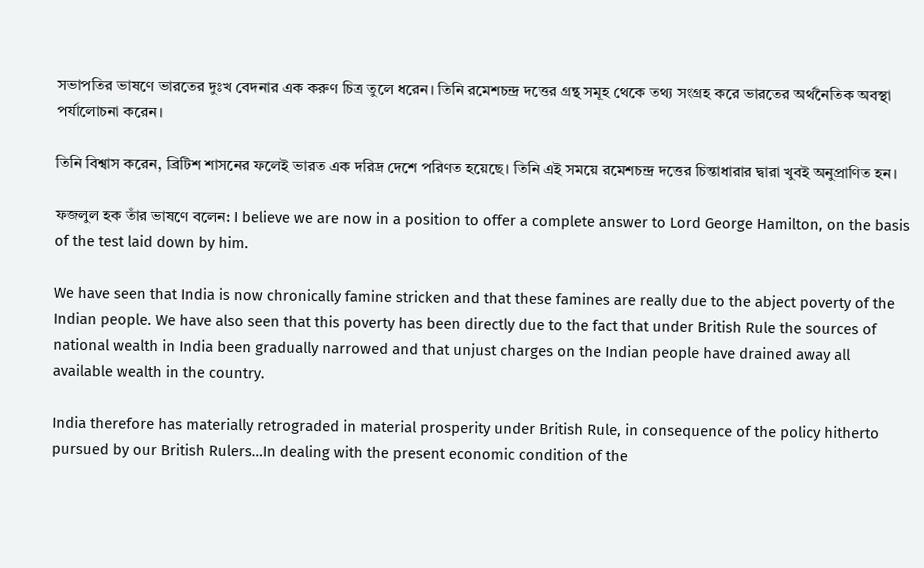সভাপতির ভাষণে ভারতের দুঃখ বেদনার এক করুণ চিত্র তুলে ধরেন। তিনি রমেশচন্দ্র দত্তের গ্রন্থ সমূহ থেকে তথ্য সংগ্রহ করে ভারতের অর্থনৈতিক অবস্থা পর্যালোচনা করেন।

তিনি বিশ্বাস করেন, ব্রিটিশ শাসনের ফলেই ভারত এক দরিদ্র দেশে পরিণত হয়েছে। তিনি এই সময়ে রমেশচন্দ্র দত্তের চিন্তাধারার দ্বারা খুবই অনুপ্রাণিত হন।

ফজলুল হক তাঁর ভাষণে বলেন: I believe we are now in a position to offer a complete answer to Lord George Hamilton, on the basis of the test laid down by him.

We have seen that India is now chronically famine stricken and that these famines are really due to the abject poverty of the Indian people. We have also seen that this poverty has been directly due to the fact that under British Rule the sources of national wealth in India been gradually narrowed and that unjust charges on the Indian people have drained away all available wealth in the country.

India therefore has materially retrograded in material prosperity under British Rule, in consequence of the policy hitherto pursued by our British Rulers…In dealing with the present economic condition of the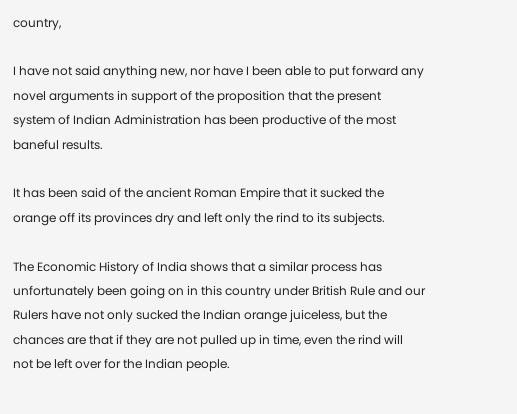country,

I have not said anything new, nor have I been able to put forward any novel arguments in support of the proposition that the present system of Indian Administration has been productive of the most baneful results.

It has been said of the ancient Roman Empire that it sucked the orange off its provinces dry and left only the rind to its subjects.

The Economic History of India shows that a similar process has unfortunately been going on in this country under British Rule and our Rulers have not only sucked the Indian orange juiceless, but the chances are that if they are not pulled up in time, even the rind will not be left over for the Indian people.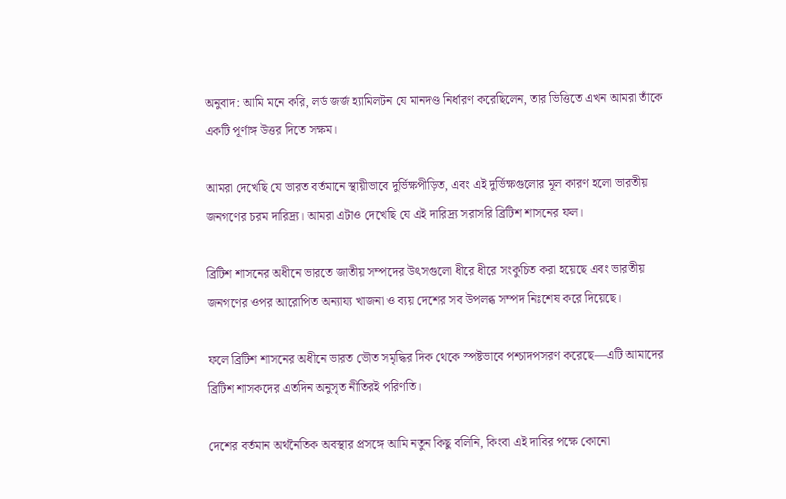অনুবাদ: আমি মনে করি, লর্ড জর্জ হ্যামিলটন যে মানদণ্ড নির্ধারণ করেছিলেন, তার ভিত্তিতে এখন আমরা তাঁকে একটি পূর্ণাঙ্গ উত্তর দিতে সক্ষম।

আমরা দেখেছি যে ভারত বর্তমানে স্থায়ীভাবে দুর্ভিক্ষপীড়িত, এবং এই দুর্ভিক্ষগুলোর মূল কারণ হলো ভারতীয় জনগণের চরম দারিদ্র্য। আমরা এটাও দেখেছি যে এই দারিদ্র্য সরাসরি ব্রিটিশ শাসনের ফল।

ব্রিটিশ শাসনের অধীনে ভারতে জাতীয় সম্পদের উৎসগুলো ধীরে ধীরে সংকুচিত করা হয়েছে এবং ভারতীয় জনগণের ওপর আরোপিত অন্যায্য খাজনা ও ব্যয় দেশের সব উপলব্ধ সম্পদ নিঃশেষ করে দিয়েছে।

ফলে ব্রিটিশ শাসনের অধীনে ভারত ভৌত সমৃদ্ধির দিক থেকে স্পষ্টভাবে পশ্চাদপসরণ করেছে—এটি আমাদের ব্রিটিশ শাসকদের এতদিন অনুসৃত নীতিরই পরিণতি।

দেশের বর্তমান অর্থনৈতিক অবস্থার প্রসঙ্গে আমি নতুন কিছু বলিনি, কিংবা এই দাবির পক্ষে কোনো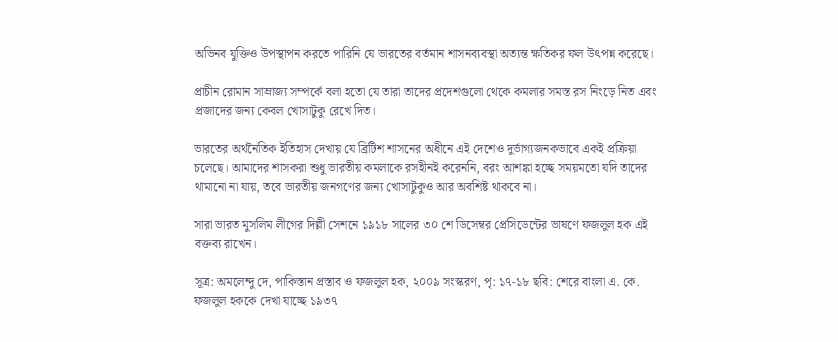অভিনব যুক্তিও উপস্থাপন করতে পারিনি যে ভারতের বর্তমান শাসনব্যবস্থা অত্যন্ত ক্ষতিকর ফল উৎপন্ন করেছে।

প্রাচীন রোমান সাম্রাজ্য সম্পর্কে বলা হতো যে তারা তাদের প্রদেশগুলো থেকে কমলার সমস্ত রস নিংড়ে নিত এবং প্রজাদের জন্য কেবল খোসাটুকু রেখে দিত।

ভারতের অর্থনৈতিক ইতিহাস দেখায় যে ব্রিটিশ শাসনের অধীনে এই দেশেও দুর্ভাগ্যজনকভাবে একই প্রক্রিয়া চলেছে। আমাদের শাসকরা শুধু ভারতীয় কমলাকে রসহীনই করেননি, বরং আশঙ্কা হচ্ছে সময়মতো যদি তাদের থামানো না যায়, তবে ভারতীয় জনগণের জন্য খোসাটুকুও আর অবশিষ্ট থাকবে না।

সারা ভারত মুসলিম লীগের দিল্লী সেশনে ১৯১৮ সালের ৩০ শে ডিসেম্বর প্রেসিডেন্টের ভাষণে ফজলুল হক এই বক্তব্য রাখেন।

সূত্র: অমলেন্দু দে, পাকিস্তান প্রস্তাব ও ফজলুল হক, ২০০৯ সংস্করণ, পৃ: ১৭-১৮ ছবি: শেরে বাংলা এ. কে. ফজলুল হককে দেখা যাচ্ছে ১৯৩৭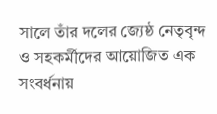সালে তাঁর দলের জ্যেষ্ঠ নেতৃবৃন্দ ও সহকর্মীদের আয়োজিত এক সংবর্ধনায়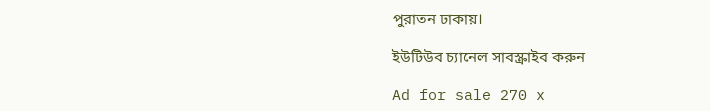পুরাতন ঢাকায়।

ইউটিউব চ্যানেল সাবস্ক্রাইব করুন

Ad for sale 270 x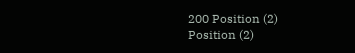200 Position (2)
Position (2)